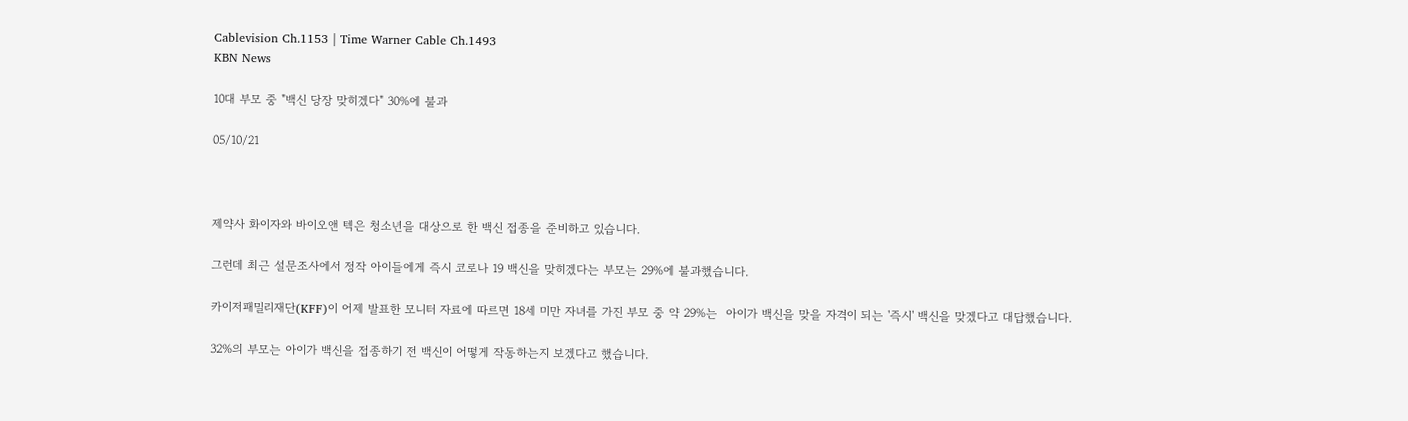Cablevision Ch.1153 | Time Warner Cable Ch.1493
KBN News

10대 부모 중 "백신 당장 맞히겠다" 30%에 불과

05/10/21



제약사 화이자와 바이오앤 텍은 청소년을 대상으로 한 백신 접종을 준비하고 있습니다.

그런데 최근 설문조사에서 정작 아이들에게 즉시 코로나 19 백신을 맞히겠다는 부모는 29%에 불과했습니다.

카이저패밀리재단(KFF)이 어제 발표한 모니터 자료에 따르면 18세 미만 자녀를 가진 부모 중 약 29%는  아이가 백신을 맞을 자격이 되는 '즉시' 백신을 맞겠다고 대답했습니다.

32%의 부모는 아이가 백신을 접종하기 전 백신이 어떻게 작동하는지 보겠다고 했습니다.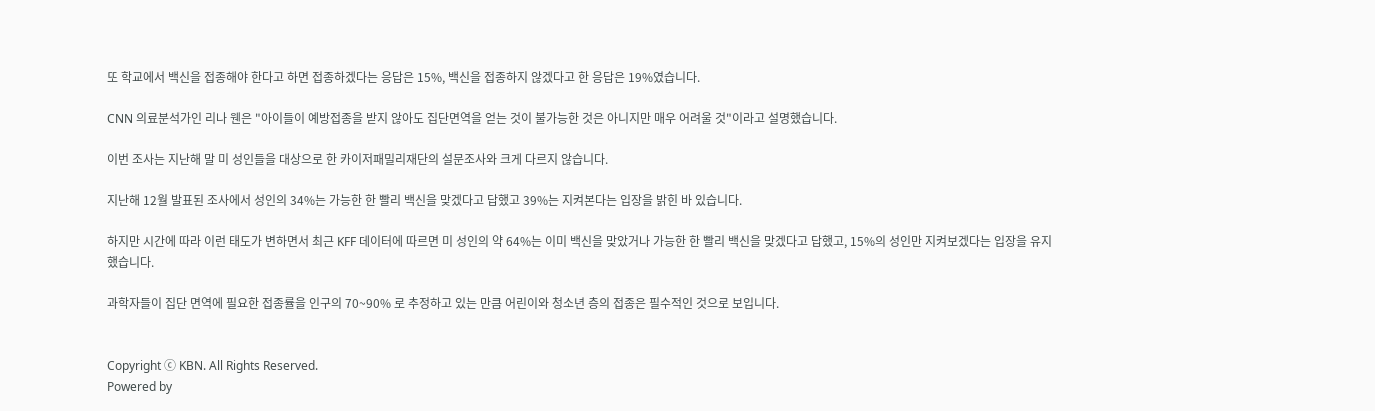또 학교에서 백신을 접종해야 한다고 하면 접종하겠다는 응답은 15%, 백신을 접종하지 않겠다고 한 응답은 19%였습니다.

CNN 의료분석가인 리나 웬은 "아이들이 예방접종을 받지 않아도 집단면역을 얻는 것이 불가능한 것은 아니지만 매우 어려울 것"이라고 설명했습니다.

이번 조사는 지난해 말 미 성인들을 대상으로 한 카이저패밀리재단의 설문조사와 크게 다르지 않습니다.

지난해 12월 발표된 조사에서 성인의 34%는 가능한 한 빨리 백신을 맞겠다고 답했고 39%는 지켜본다는 입장을 밝힌 바 있습니다.

하지만 시간에 따라 이런 태도가 변하면서 최근 KFF 데이터에 따르면 미 성인의 약 64%는 이미 백신을 맞았거나 가능한 한 빨리 백신을 맞겠다고 답했고, 15%의 성인만 지켜보겠다는 입장을 유지했습니다.

과학자들이 집단 면역에 필요한 접종률을 인구의 70~90% 로 추정하고 있는 만큼 어린이와 청소년 층의 접종은 필수적인 것으로 보입니다.


Copyright ⓒ KBN. All Rights Reserved.
Powered by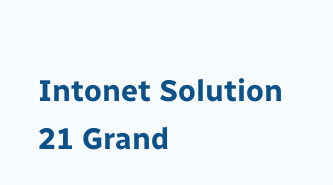Intonet Solution
21 Grand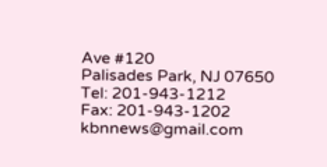Ave #120
Palisades Park, NJ 07650
Tel: 201-943-1212
Fax: 201-943-1202
kbnnews@gmail.com